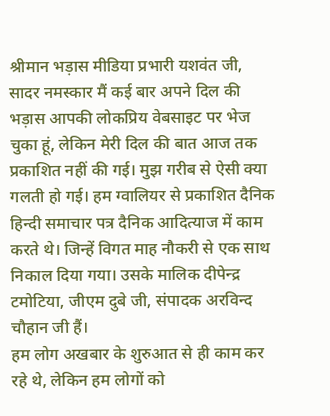श्रीमान भड़ास मीडिया प्रभारी यशवंत जी, सादर नमस्कार मैं कई बार अपने दिल की भड़ास आपकी लोकप्रिय वेबसाइट पर भेज चुका हूं, लेकिन मेरी दिल की बात आज तक प्रकाशित नहीं की गई। मुझ गरीब से ऐसी क्या गलती हो गई। हम ग्वालियर से प्रकाशित दैनिक हिन्दी समाचार पत्र दैनिक आदित्याज में काम करते थे। जिन्हें विगत माह नौकरी से एक साथ निकाल दिया गया। उसके मालिक दीपेन्द्र टमोटिया, जीएम दुबे जी, संपादक अरविन्द चौहान जी हैं।
हम लोग अखबार के शुरुआत से ही काम कर रहे थे, लेकिन हम लोगों को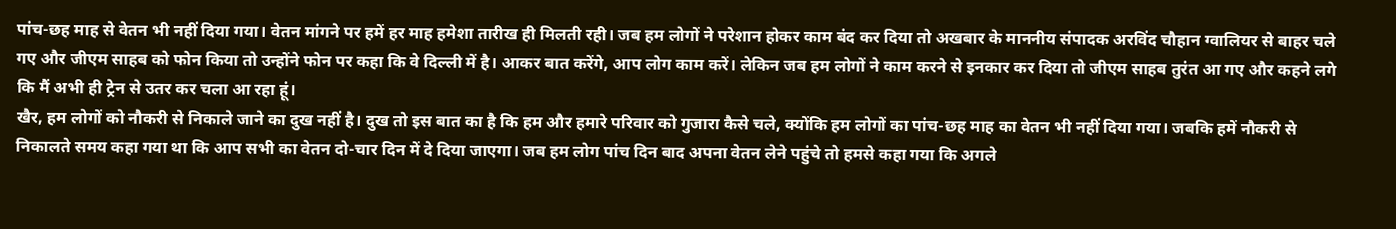पांच-छह माह से वेतन भी नहीं दिया गया। वेतन मांगने पर हमें हर माह हमेशा तारीख ही मिलती रही। जब हम लोगों ने परेशान होकर काम बंद कर दिया तो अखबार के माननीय संपादक अरविंद चौहान ग्वालियर से बाहर चले गए और जीएम साहब को फोन किया तो उन्होंने फोन पर कहा कि वे दिल्ली में है। आकर बात करेंगे, आप लोग काम करें। लेकिन जब हम लोगों ने काम करने से इनकार कर दिया तो जीएम साहब तुरंत आ गए और कहने लगे कि मैं अभी ही ट्रेन से उतर कर चला आ रहा हूं।
खैर, हम लोगों को नौकरी से निकाले जाने का दुख नहीं है। दुख तो इस बात का है कि हम और हमारे परिवार को गुजारा कैसे चले, क्योंकि हम लोगों का पांच-छह माह का वेतन भी नहीं दिया गया। जबकि हमें नौकरी से निकालते समय कहा गया था कि आप सभी का वेतन दो-चार दिन में दे दिया जाएगा। जब हम लोग पांच दिन बाद अपना वेतन लेने पहुंचे तो हमसे कहा गया कि अगले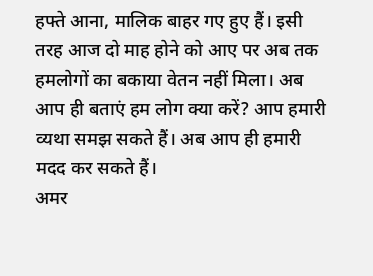हफ्ते आना, मालिक बाहर गए हुए हैं। इसी तरह आज दो माह होने को आए पर अब तक हमलोगों का बकाया वेतन नहीं मिला। अब आप ही बताएं हम लोग क्या करें? आप हमारी व्यथा समझ सकते हैं। अब आप ही हमारी मदद कर सकते हैं।
अमर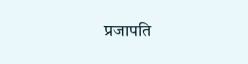प्रजापति